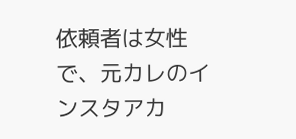依頼者は女性で、元カレのインスタアカ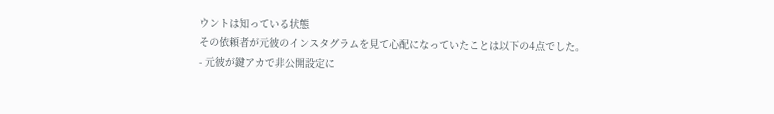ウントは知っている状態
その依頼者が元彼のインスタグラムを見て心配になっていたことは以下の4点でした。
- 元彼が鍵アカで非公開設定に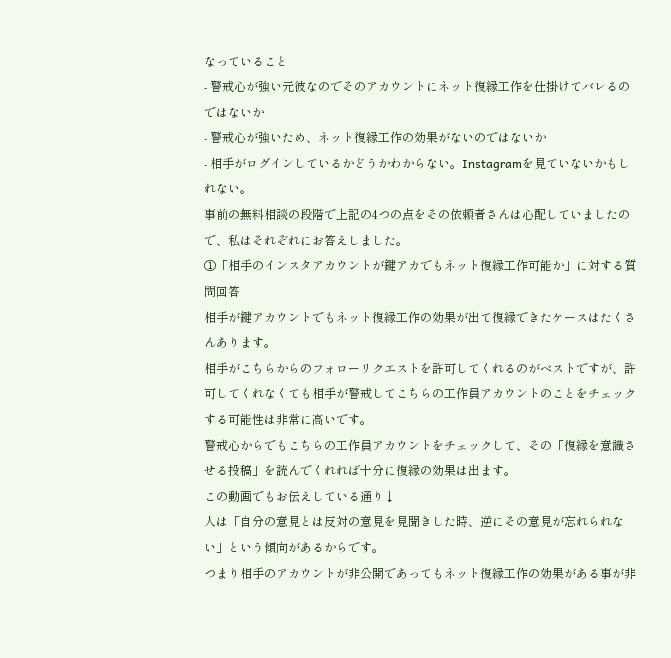なっていること
- 警戒心が強い元彼なのでそのアカウントにネット復縁工作を仕掛けてバレるのではないか
- 警戒心が強いため、ネット復縁工作の効果がないのではないか
- 相手がログインしているかどうかわからない。Instagramを見ていないかもしれない。
事前の無料相談の段階で上記の4つの点をその依頼者さんは心配していましたので、私はそれぞれにお答えしました。
①「相手のインスタアカウントが鍵アカでもネット復縁工作可能か」に対する質問回答
相手が鍵アカウントでもネット復縁工作の効果が出て復縁できたケースはたくさんあります。
相手がこちらからのフォローリクエストを許可してくれるのがベストですが、許可してくれなくても相手が警戒してこちらの工作員アカウントのことをチェックする可能性は非常に高いです。
警戒心からでもこちらの工作員アカウントをチェックして、その「復縁を意識させる投稿」を読んでくれれば十分に復縁の効果は出ます。
この動画でもお伝えしている通り↓
人は「自分の意見とは反対の意見を見聞きした時、逆にその意見が忘れられない」という傾向があるからです。
つまり相手のアカウントが非公開であってもネット復縁工作の効果がある事が非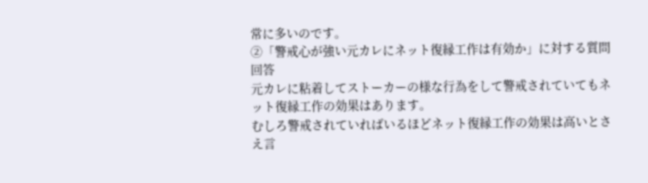常に多いのです。
②「警戒心が強い元カレにネット復縁工作は有効か」に対する質問回答
元カレに粘着してストーカーの様な行為をして警戒されていてもネット復縁工作の効果はあります。
むしろ警戒されていればいるほどネット復縁工作の効果は高いとさえ言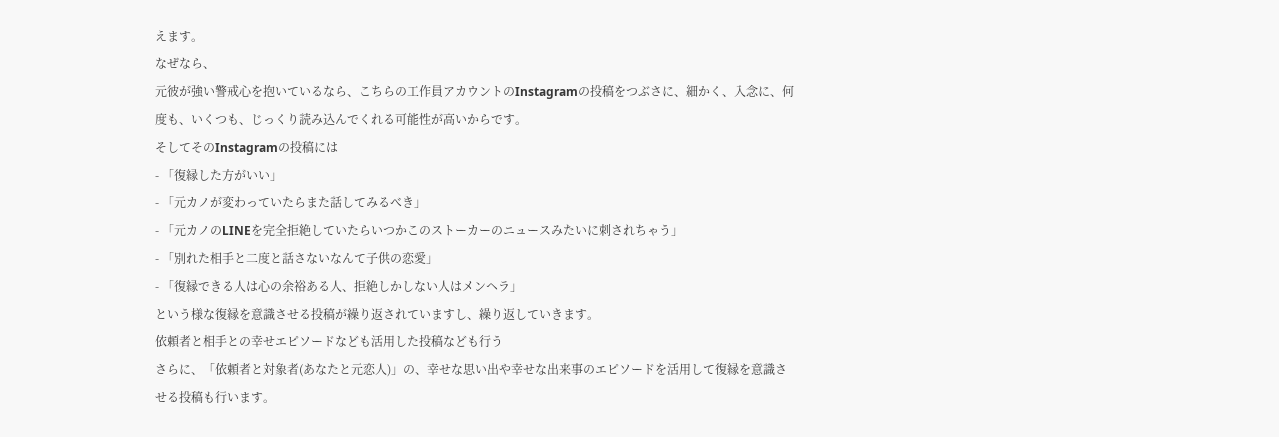えます。
なぜなら、
元彼が強い警戒心を抱いているなら、こちらの工作員アカウントのInstagramの投稿をつぶさに、細かく、入念に、何度も、いくつも、じっくり読み込んでくれる可能性が高いからです。
そしてそのInstagramの投稿には
- 「復縁した方がいい」
- 「元カノが変わっていたらまた話してみるべき」
- 「元カノのLINEを完全拒絶していたらいつかこのストーカーのニュースみたいに刺されちゃう」
- 「別れた相手と二度と話さないなんて子供の恋愛」
- 「復縁できる人は心の余裕ある人、拒絶しかしない人はメンヘラ」
という様な復縁を意識させる投稿が繰り返されていますし、繰り返していきます。
依頼者と相手との幸せエピソードなども活用した投稿なども行う
さらに、「依頼者と対象者(あなたと元恋人)」の、幸せな思い出や幸せな出来事のエピソードを活用して復縁を意識させる投稿も行います。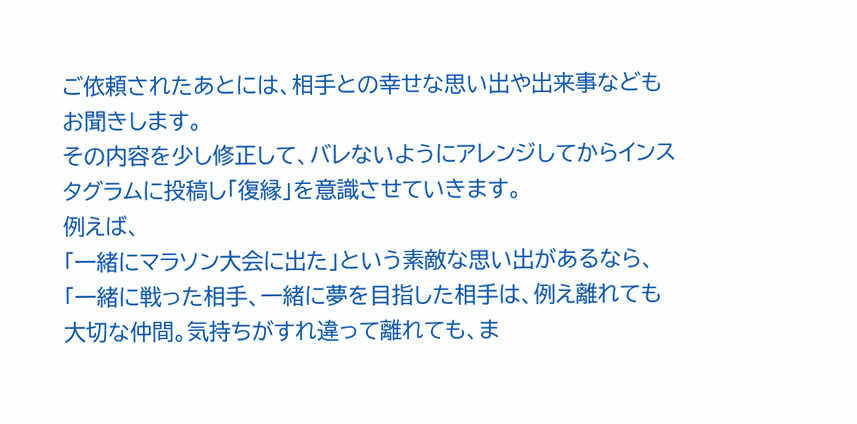ご依頼されたあとには、相手との幸せな思い出や出来事などもお聞きします。
その内容を少し修正して、バレないようにアレンジしてからインスタグラムに投稿し「復縁」を意識させていきます。
例えば、
「一緒にマラソン大会に出た」という素敵な思い出があるなら、
「一緒に戦った相手、一緒に夢を目指した相手は、例え離れても大切な仲間。気持ちがすれ違って離れても、ま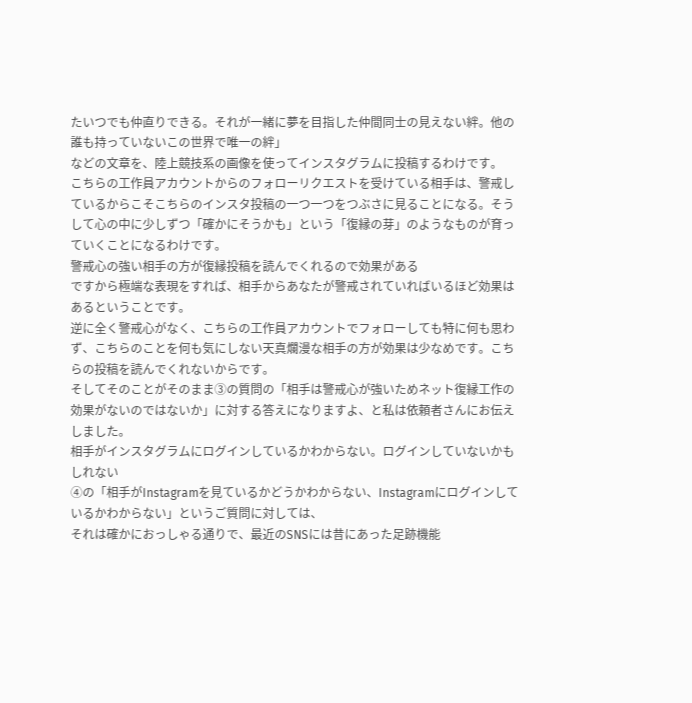たいつでも仲直りできる。それが一緒に夢を目指した仲間同士の見えない絆。他の誰も持っていないこの世界で唯一の絆」
などの文章を、陸上競技系の画像を使ってインスタグラムに投稿するわけです。
こちらの工作員アカウントからのフォローリクエストを受けている相手は、警戒しているからこそこちらのインスタ投稿の一つ一つをつぶさに見ることになる。そうして心の中に少しずつ「確かにそうかも」という「復縁の芽」のようなものが育っていくことになるわけです。
警戒心の強い相手の方が復縁投稿を読んでくれるので効果がある
ですから極端な表現をすれば、相手からあなたが警戒されていればいるほど効果はあるということです。
逆に全く警戒心がなく、こちらの工作員アカウントでフォローしても特に何も思わず、こちらのことを何も気にしない天真爛漫な相手の方が効果は少なめです。こちらの投稿を読んでくれないからです。
そしてそのことがそのまま③の質問の「相手は警戒心が強いためネット復縁工作の効果がないのではないか」に対する答えになりますよ、と私は依頼者さんにお伝えしました。
相手がインスタグラムにログインしているかわからない。ログインしていないかもしれない
④の「相手がInstagramを見ているかどうかわからない、Instagramにログインしているかわからない」というご質問に対しては、
それは確かにおっしゃる通りで、最近のSNSには昔にあった足跡機能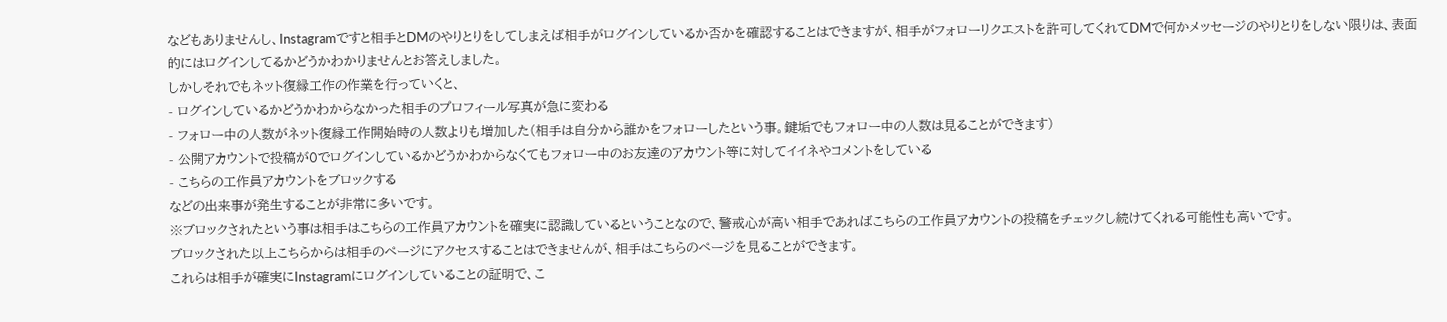などもありませんし、Instagramですと相手とDMのやりとりをしてしまえば相手がログインしているか否かを確認することはできますが、相手がフォローリクエストを許可してくれてDMで何かメッセージのやりとりをしない限りは、表面的にはログインしてるかどうかわかりませんとお答えしました。
しかしそれでもネット復縁工作の作業を行っていくと、
- ログインしているかどうかわからなかった相手のプロフィール写真が急に変わる
- フォロー中の人数がネット復縁工作開始時の人数よりも増加した(相手は自分から誰かをフォローしたという事。鍵垢でもフォロー中の人数は見ることができます)
- 公開アカウントで投稿が0でログインしているかどうかわからなくてもフォロー中のお友達のアカウント等に対してイイネやコメントをしている
- こちらの工作員アカウントをブロックする
などの出来事が発生することが非常に多いです。
※ブロックされたという事は相手はこちらの工作員アカウントを確実に認識しているということなので、警戒心が高い相手であればこちらの工作員アカウントの投稿をチェックし続けてくれる可能性も高いです。
ブロックされた以上こちらからは相手のページにアクセスすることはできませんが、相手はこちらのページを見ることができます。
これらは相手が確実にInstagramにログインしていることの証明で、こ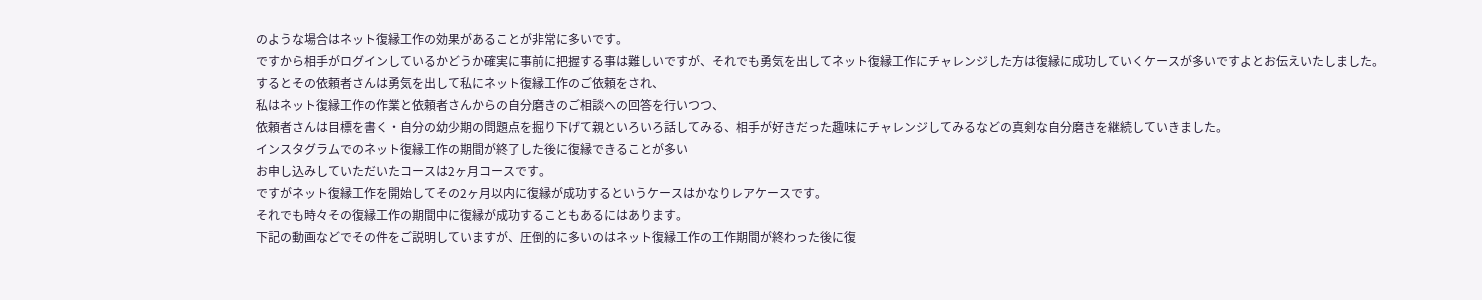のような場合はネット復縁工作の効果があることが非常に多いです。
ですから相手がログインしているかどうか確実に事前に把握する事は難しいですが、それでも勇気を出してネット復縁工作にチャレンジした方は復縁に成功していくケースが多いですよとお伝えいたしました。
するとその依頼者さんは勇気を出して私にネット復縁工作のご依頼をされ、
私はネット復縁工作の作業と依頼者さんからの自分磨きのご相談への回答を行いつつ、
依頼者さんは目標を書く・自分の幼少期の問題点を掘り下げて親といろいろ話してみる、相手が好きだった趣味にチャレンジしてみるなどの真剣な自分磨きを継続していきました。
インスタグラムでのネット復縁工作の期間が終了した後に復縁できることが多い
お申し込みしていただいたコースは2ヶ月コースです。
ですがネット復縁工作を開始してその2ヶ月以内に復縁が成功するというケースはかなりレアケースです。
それでも時々その復縁工作の期間中に復縁が成功することもあるにはあります。
下記の動画などでその件をご説明していますが、圧倒的に多いのはネット復縁工作の工作期間が終わった後に復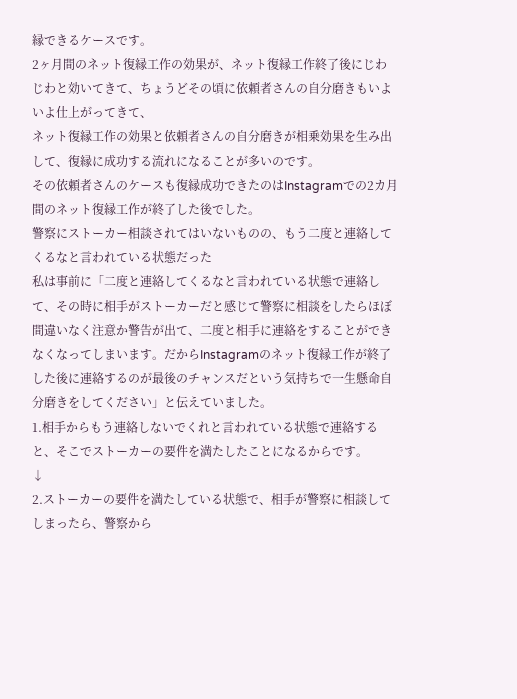縁できるケースです。
2ヶ月間のネット復縁工作の効果が、ネット復縁工作終了後にじわじわと効いてきて、ちょうどその頃に依頼者さんの自分磨きもいよいよ仕上がってきて、
ネット復縁工作の効果と依頼者さんの自分磨きが相乗効果を生み出して、復縁に成功する流れになることが多いのです。
その依頼者さんのケースも復縁成功できたのはInstagramでの2カ月間のネット復縁工作が終了した後でした。
警察にストーカー相談されてはいないものの、もう二度と連絡してくるなと言われている状態だった
私は事前に「二度と連絡してくるなと言われている状態で連絡して、その時に相手がストーカーだと感じて警察に相談をしたらほぼ間違いなく注意か警告が出て、二度と相手に連絡をすることができなくなってしまいます。だからInstagramのネット復縁工作が終了した後に連絡するのが最後のチャンスだという気持ちで一生懸命自分磨きをしてください」と伝えていました。
1.相手からもう連絡しないでくれと言われている状態で連絡すると、そこでストーカーの要件を満たしたことになるからです。
↓
2.ストーカーの要件を満たしている状態で、相手が警察に相談してしまったら、警察から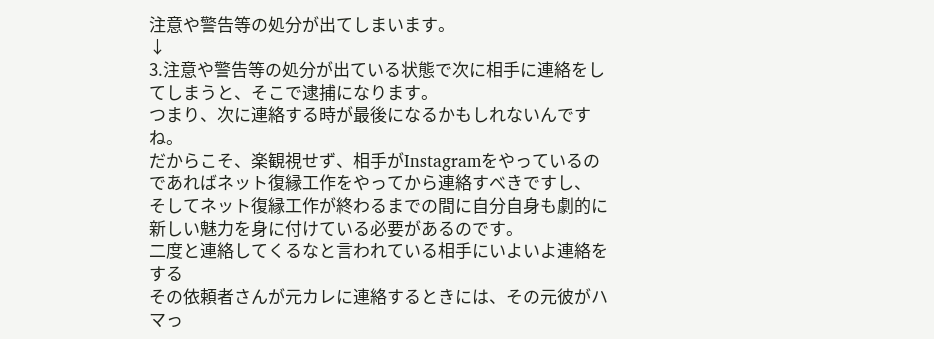注意や警告等の処分が出てしまいます。
↓
3.注意や警告等の処分が出ている状態で次に相手に連絡をしてしまうと、そこで逮捕になります。
つまり、次に連絡する時が最後になるかもしれないんですね。
だからこそ、楽観視せず、相手がInstagramをやっているのであればネット復縁工作をやってから連絡すべきですし、
そしてネット復縁工作が終わるまでの間に自分自身も劇的に新しい魅力を身に付けている必要があるのです。
二度と連絡してくるなと言われている相手にいよいよ連絡をする
その依頼者さんが元カレに連絡するときには、その元彼がハマっ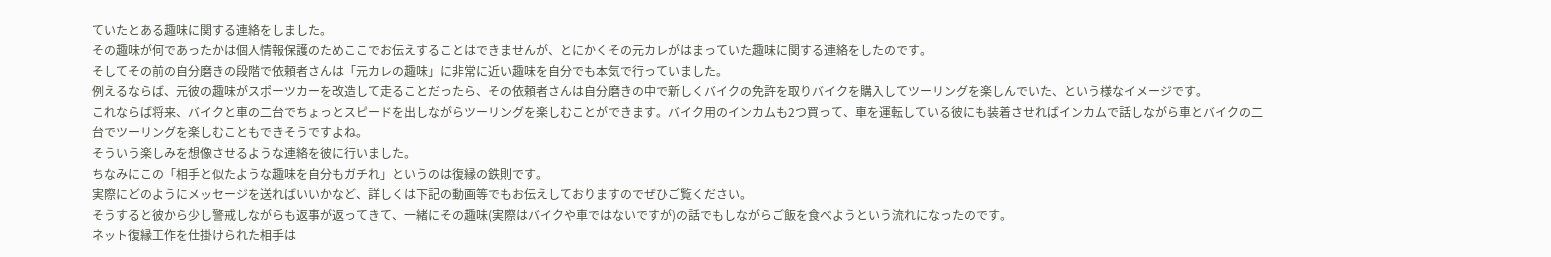ていたとある趣味に関する連絡をしました。
その趣味が何であったかは個人情報保護のためここでお伝えすることはできませんが、とにかくその元カレがはまっていた趣味に関する連絡をしたのです。
そしてその前の自分磨きの段階で依頼者さんは「元カレの趣味」に非常に近い趣味を自分でも本気で行っていました。
例えるならば、元彼の趣味がスポーツカーを改造して走ることだったら、その依頼者さんは自分磨きの中で新しくバイクの免許を取りバイクを購入してツーリングを楽しんでいた、という様なイメージです。
これならば将来、バイクと車の二台でちょっとスピードを出しながらツーリングを楽しむことができます。バイク用のインカムも2つ買って、車を運転している彼にも装着させればインカムで話しながら車とバイクの二台でツーリングを楽しむこともできそうですよね。
そういう楽しみを想像させるような連絡を彼に行いました。
ちなみにこの「相手と似たような趣味を自分もガチれ」というのは復縁の鉄則です。
実際にどのようにメッセージを送ればいいかなど、詳しくは下記の動画等でもお伝えしておりますのでぜひご覧ください。
そうすると彼から少し警戒しながらも返事が返ってきて、一緒にその趣味(実際はバイクや車ではないですが)の話でもしながらご飯を食べようという流れになったのです。
ネット復縁工作を仕掛けられた相手は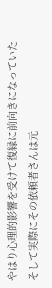やはり心理的影響を受けて復縁に前向きになっていた
そして実際にその依頼者さんは元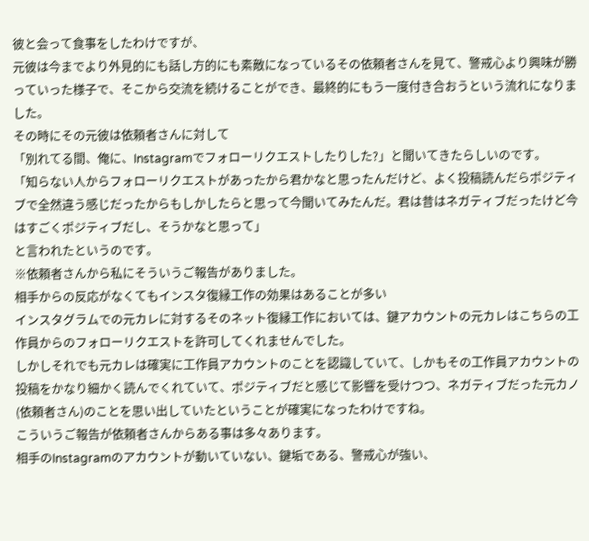彼と会って食事をしたわけですが、
元彼は今までより外見的にも話し方的にも素敵になっているその依頼者さんを見て、警戒心より興味が勝っていった様子で、そこから交流を続けることができ、最終的にもう一度付き合おうという流れになりました。
その時にその元彼は依頼者さんに対して
「別れてる間、俺に、Instagramでフォローリクエストしたりした?」と聞いてきたらしいのです。
「知らない人からフォローリクエストがあったから君かなと思ったんだけど、よく投稿読んだらポジティブで全然違う感じだったからもしかしたらと思って今聞いてみたんだ。君は昔はネガティブだったけど今はすごくポジティブだし、そうかなと思って」
と言われたというのです。
※依頼者さんから私にそういうご報告がありました。
相手からの反応がなくてもインスタ復縁工作の効果はあることが多い
インスタグラムでの元カレに対するそのネット復縁工作においては、鍵アカウントの元カレはこちらの工作員からのフォローリクエストを許可してくれませんでした。
しかしそれでも元カレは確実に工作員アカウントのことを認識していて、しかもその工作員アカウントの投稿をかなり細かく読んでくれていて、ポジティブだと感じて影響を受けつつ、ネガティブだった元カノ(依頼者さん)のことを思い出していたということが確実になったわけですね。
こういうご報告が依頼者さんからある事は多々あります。
相手のInstagramのアカウントが動いていない、鍵垢である、警戒心が強い、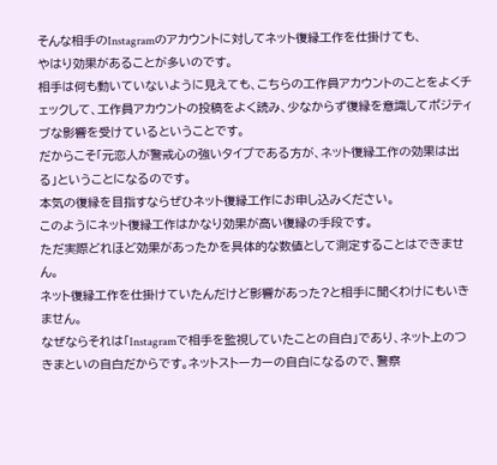そんな相手のInstagramのアカウントに対してネット復縁工作を仕掛けても、
やはり効果があることが多いのです。
相手は何も動いていないように見えても、こちらの工作員アカウントのことをよくチェックして、工作員アカウントの投稿をよく読み、少なからず復縁を意識してポジティブな影響を受けているということです。
だからこそ「元恋人が警戒心の強いタイプである方が、ネット復縁工作の効果は出る」ということになるのです。
本気の復縁を目指すならぜひネット復縁工作にお申し込みください。
このようにネット復縁工作はかなり効果が高い復縁の手段です。
ただ実際どれほど効果があったかを具体的な数値として測定することはできません。
ネット復縁工作を仕掛けていたんだけど影響があった?と相手に聞くわけにもいきません。
なぜならそれは「Instagramで相手を監視していたことの自白」であり、ネット上のつきまといの自白だからです。ネットストーカーの自白になるので、警察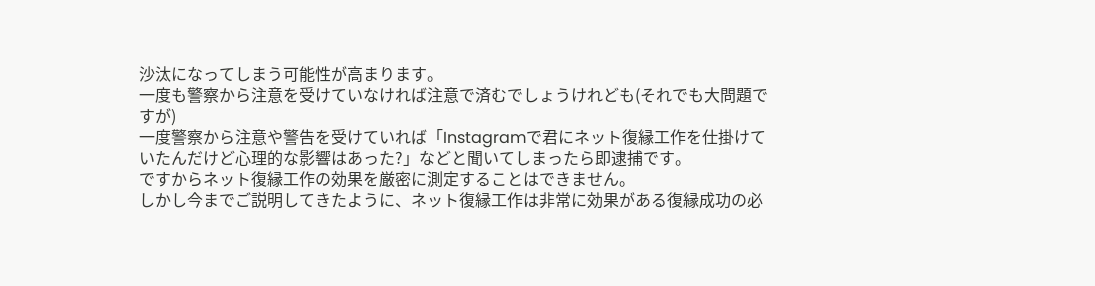沙汰になってしまう可能性が高まります。
一度も警察から注意を受けていなければ注意で済むでしょうけれども(それでも大問題ですが)
一度警察から注意や警告を受けていれば「Instagramで君にネット復縁工作を仕掛けていたんだけど心理的な影響はあった?」などと聞いてしまったら即逮捕です。
ですからネット復縁工作の効果を厳密に測定することはできません。
しかし今までご説明してきたように、ネット復縁工作は非常に効果がある復縁成功の必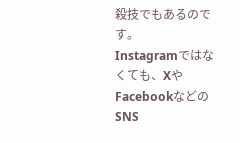殺技でもあるのです。
Instagramではなくても、XやFacebookなどのSNS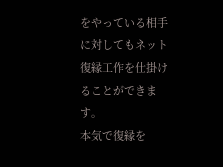をやっている相手に対してもネット復縁工作を仕掛けることができます。
本気で復縁を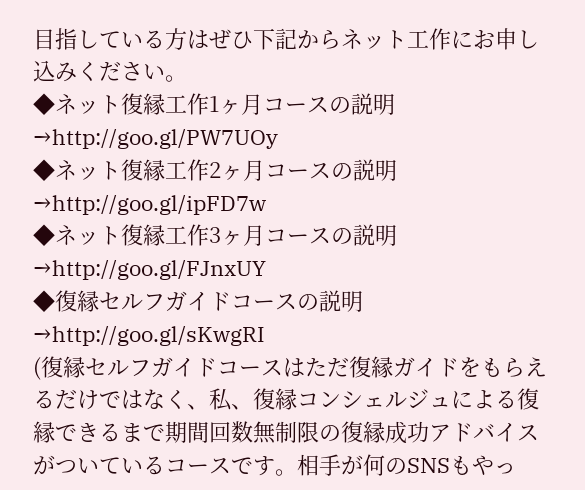目指している方はぜひ下記からネット工作にお申し込みください。
◆ネット復縁工作1ヶ月コースの説明→http://goo.gl/PW7UOy
◆ネット復縁工作2ヶ月コースの説明→http://goo.gl/ipFD7w
◆ネット復縁工作3ヶ月コースの説明→http://goo.gl/FJnxUY
◆復縁セルフガイドコースの説明→http://goo.gl/sKwgRI
(復縁セルフガイドコースはただ復縁ガイドをもらえるだけではなく、私、復縁コンシェルジュによる復縁できるまで期間回数無制限の復縁成功アドバイスがついているコースです。相手が何のSNSもやっ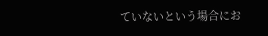ていないという場合にお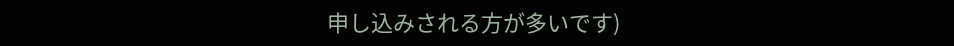申し込みされる方が多いです)